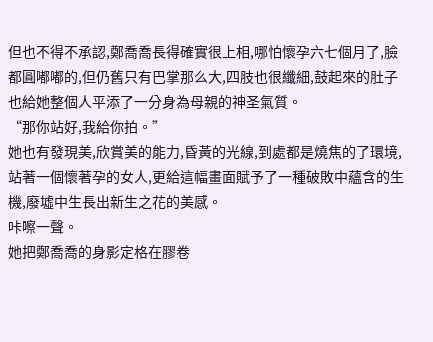但也不得不承認,鄭喬喬長得確實很上相,哪怕懷孕六七個月了,臉都圓嘟嘟的,但仍舊只有巴掌那么大,四肢也很纖細,鼓起來的肚子也給她整個人平添了一分身為母親的神圣氣質。
“那你站好,我給你拍。”
她也有發現美,欣賞美的能力,昏黃的光線,到處都是燒焦的了環境,站著一個懷著孕的女人,更給這幅畫面賦予了一種破敗中蘊含的生機,廢墟中生長出新生之花的美感。
咔嚓一聲。
她把鄭喬喬的身影定格在膠卷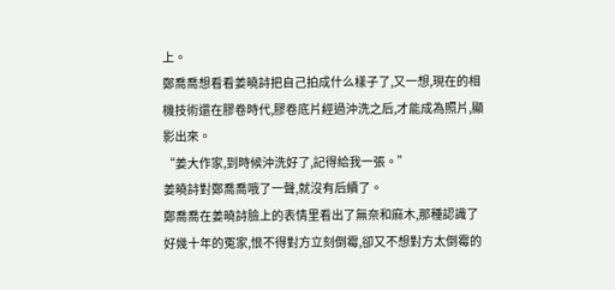上。
鄭喬喬想看看姜曉詩把自己拍成什么樣子了,又一想,現在的相機技術還在膠卷時代,膠卷底片經過沖洗之后,才能成為照片,顯影出來。
“姜大作家,到時候沖洗好了,記得給我一張。”
姜曉詩對鄭喬喬哦了一聲,就沒有后續了。
鄭喬喬在姜曉詩臉上的表情里看出了無奈和麻木,那種認識了好幾十年的冤家,恨不得對方立刻倒霉,卻又不想對方太倒霉的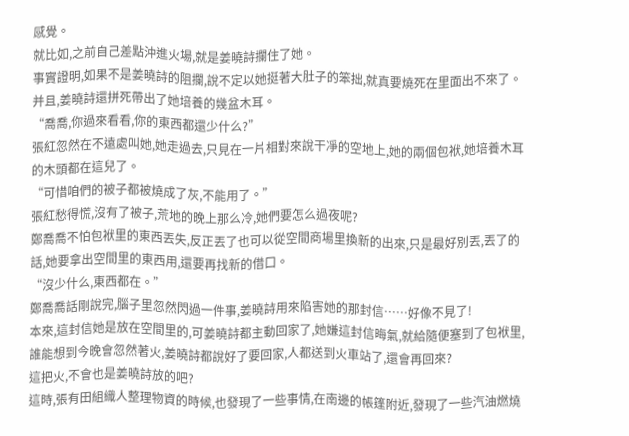感覺。
就比如,之前自己差點沖進火場,就是姜曉詩攔住了她。
事實證明,如果不是姜曉詩的阻攔,說不定以她挺著大肚子的笨拙,就真要燒死在里面出不來了。
并且,姜曉詩還拼死帶出了她培養的幾盆木耳。
“喬喬,你過來看看,你的東西都還少什么?”
張紅忽然在不遠處叫她,她走過去,只見在一片相對來說干凈的空地上,她的兩個包袱,她培養木耳的木頭都在這兒了。
“可惜咱們的被子都被燒成了灰,不能用了。”
張紅愁得慌,沒有了被子,荒地的晚上那么冷,她們要怎么過夜呢?
鄭喬喬不怕包袱里的東西丟失,反正丟了也可以從空間商場里換新的出來,只是最好別丟,丟了的話,她要拿出空間里的東西用,還要再找新的借口。
“沒少什么,東西都在。”
鄭喬喬話剛說完,腦子里忽然閃過一件事,姜曉詩用來陷害她的那封信……好像不見了!
本來,這封信她是放在空間里的,可姜曉詩都主動回家了,她嫌這封信晦氣,就給隨便塞到了包袱里,誰能想到今晚會忽然著火,姜曉詩都說好了要回家,人都送到火車站了,還會再回來?
這把火,不會也是姜曉詩放的吧?
這時,張有田組織人整理物資的時候,也發現了一些事情,在南邊的帳篷附近,發現了一些汽油燃燒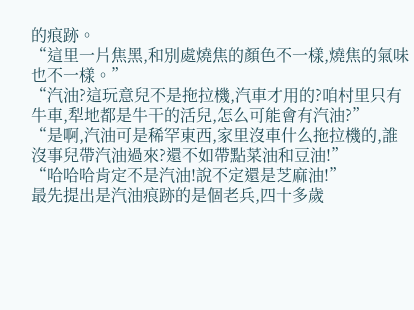的痕跡。
“這里一片焦黑,和別處燒焦的顏色不一樣,燒焦的氣味也不一樣。”
“汽油?這玩意兒不是拖拉機,汽車才用的?咱村里只有牛車,犁地都是牛干的活兒,怎么可能會有汽油?”
“是啊,汽油可是稀罕東西,家里沒車什么拖拉機的,誰沒事兒帶汽油過來?還不如帶點菜油和豆油!”
“哈哈哈肯定不是汽油!說不定還是芝麻油!”
最先提出是汽油痕跡的是個老兵,四十多歲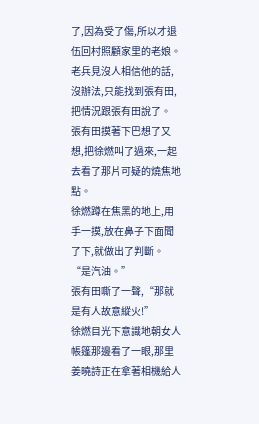了,因為受了傷,所以才退伍回村照顧家里的老娘。
老兵見沒人相信他的話,沒辦法,只能找到張有田,把情況跟張有田說了。
張有田摸著下巴想了又想,把徐燃叫了過來,一起去看了那片可疑的燒焦地點。
徐燃蹲在焦黑的地上,用手一摸,放在鼻子下面聞了下,就做出了判斷。
“是汽油。”
張有田嘶了一聲,“那就是有人故意縱火!”
徐燃目光下意識地朝女人帳篷那邊看了一眼,那里姜曉詩正在拿著相機給人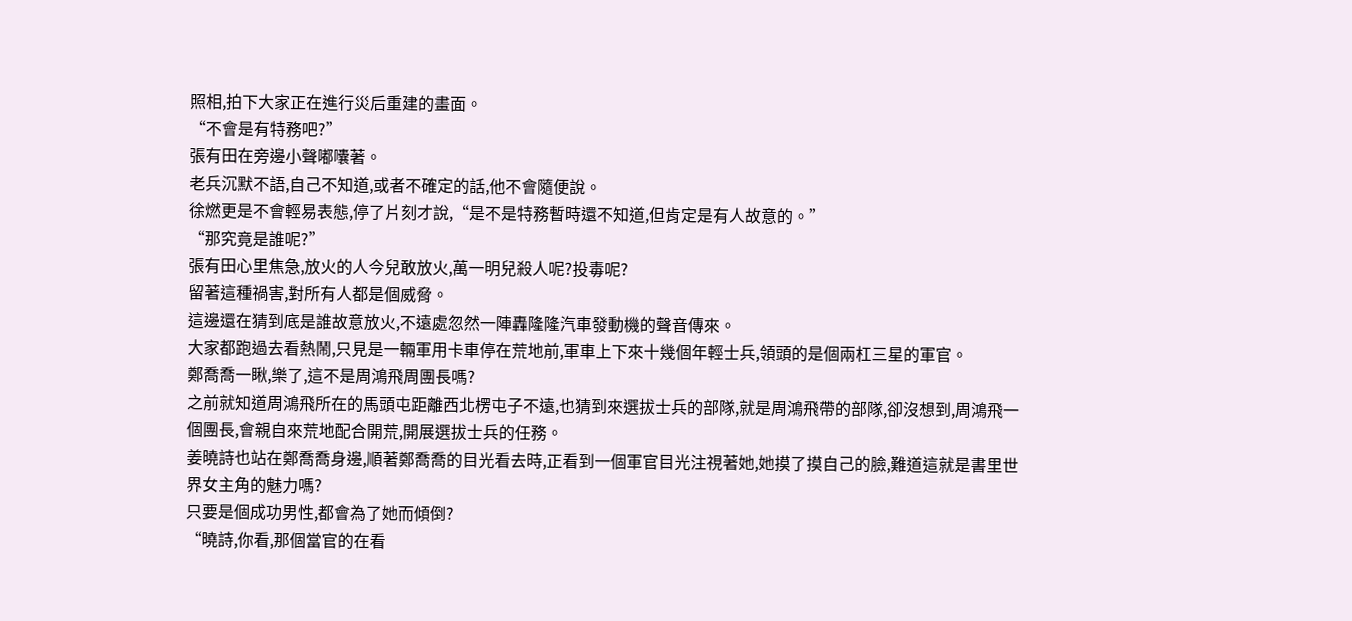照相,拍下大家正在進行災后重建的畫面。
“不會是有特務吧?”
張有田在旁邊小聲嘟囔著。
老兵沉默不語,自己不知道,或者不確定的話,他不會隨便說。
徐燃更是不會輕易表態,停了片刻才說,“是不是特務暫時還不知道,但肯定是有人故意的。”
“那究竟是誰呢?”
張有田心里焦急,放火的人今兒敢放火,萬一明兒殺人呢?投毒呢?
留著這種禍害,對所有人都是個威脅。
這邊還在猜到底是誰故意放火,不遠處忽然一陣轟隆隆汽車發動機的聲音傳來。
大家都跑過去看熱鬧,只見是一輛軍用卡車停在荒地前,軍車上下來十幾個年輕士兵,領頭的是個兩杠三星的軍官。
鄭喬喬一瞅,樂了,這不是周鴻飛周團長嗎?
之前就知道周鴻飛所在的馬頭屯距離西北楞屯子不遠,也猜到來選拔士兵的部隊,就是周鴻飛帶的部隊,卻沒想到,周鴻飛一個團長,會親自來荒地配合開荒,開展選拔士兵的任務。
姜曉詩也站在鄭喬喬身邊,順著鄭喬喬的目光看去時,正看到一個軍官目光注視著她,她摸了摸自己的臉,難道這就是書里世界女主角的魅力嗎?
只要是個成功男性,都會為了她而傾倒?
“曉詩,你看,那個當官的在看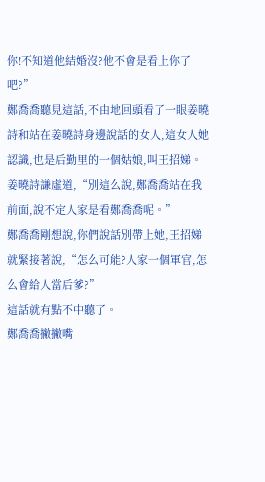你!不知道他結婚沒?他不會是看上你了吧?”
鄭喬喬聽見這話,不由地回頭看了一眼姜曉詩和站在姜曉詩身邊說話的女人,這女人她認識,也是后勤里的一個姑娘,叫王招娣。
姜曉詩謙虛道,“別這么說,鄭喬喬站在我前面,說不定人家是看鄭喬喬呢。”
鄭喬喬剛想說,你們說話別帶上她,王招娣就緊接著說,“怎么可能?人家一個軍官,怎么會給人當后爹?”
這話就有點不中聽了。
鄭喬喬撇撇嘴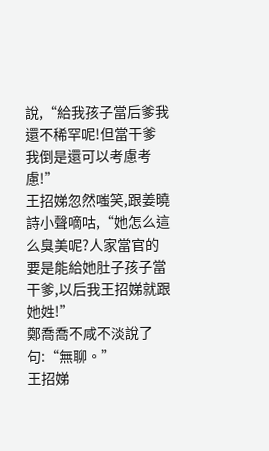說,“給我孩子當后爹我還不稀罕呢!但當干爹我倒是還可以考慮考慮!”
王招娣忽然嗤笑,跟姜曉詩小聲嘀咕,“她怎么這么臭美呢?人家當官的要是能給她肚子孩子當干爹,以后我王招娣就跟她姓!”
鄭喬喬不咸不淡說了句:“無聊。”
王招娣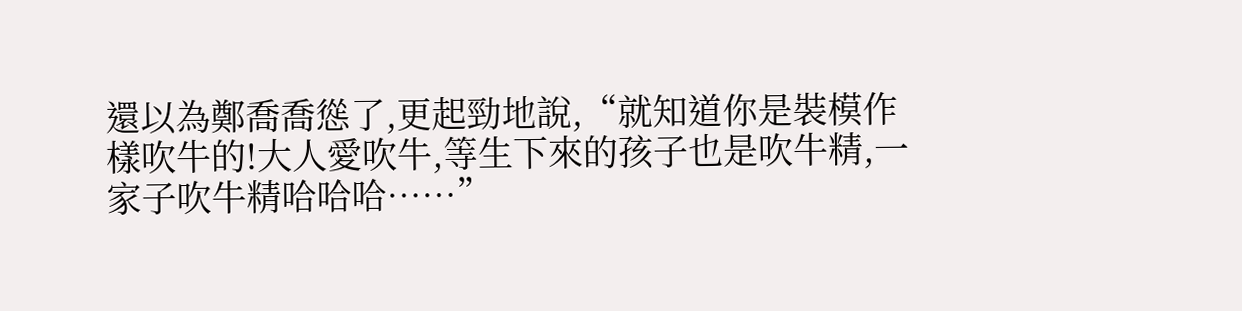還以為鄭喬喬慫了,更起勁地說,“就知道你是裝模作樣吹牛的!大人愛吹牛,等生下來的孩子也是吹牛精,一家子吹牛精哈哈哈……”